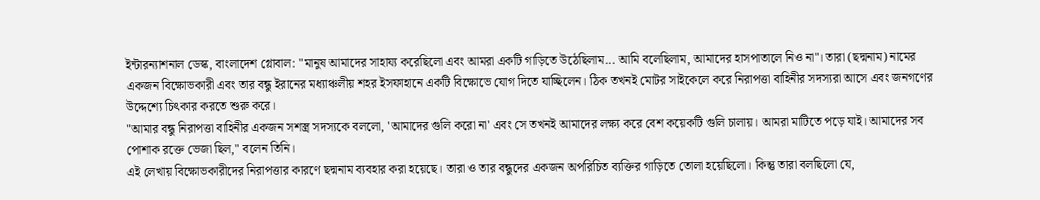ইন্টারন্যাশনাল ডেস্ক, বাংলাদেশ গ্লোবাল: "মানুষ আমাদের সাহায্য করেছিলো এবং আমরা একটি গাড়িতে উঠেছিলাম... আমি বলেছিলাম, আমাদের হাসপাতালে নিও না"। তারা (ছদ্মনাম) নামের একজন বিক্ষোভকারী এবং তার বন্ধু ইরানের মধ্যাঞ্চলীয় শহর ইসফাহানে একটি বিক্ষোভে যোগ দিতে যাচ্ছিলেন। ঠিক তখনই মোটর সাইকেলে করে নিরাপত্তা বাহিনীর সদস্যরা আসে এবং জনগণের উদ্দেশ্যে চিৎকার করতে শুরু করে।
"আমার বন্ধু নিরাপত্তা বাহিনীর একজন সশস্ত্র সদস্যকে বললো, 'আমাদের গুলি করো না' এবং সে তখনই আমাদের লক্ষ্য করে বেশ কয়েকটি গুলি চালায়। আমরা মাটিতে পড়ে যাই। আমাদের সব পোশাক রক্তে ভেজা ছিল," বলেন তিনি।
এই লেখায় বিক্ষোভকারীদের নিরাপত্তার কারণে ছদ্মনাম ব্যবহার করা হয়েছে। তারা ও তার বন্ধুদের একজন অপরিচিত ব্যক্তির গাড়িতে তোলা হয়েছিলো। কিন্তু তারা বলছিলো যে,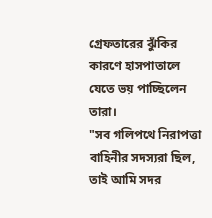গ্রেফতারের ঝুঁকির কারণে হাসপাতালে যেতে ভয় পাচ্ছিলেন তারা।
"সব গলিপথে নিরাপত্তা বাহিনীর সদস্যরা ছিল, তাই আমি সদর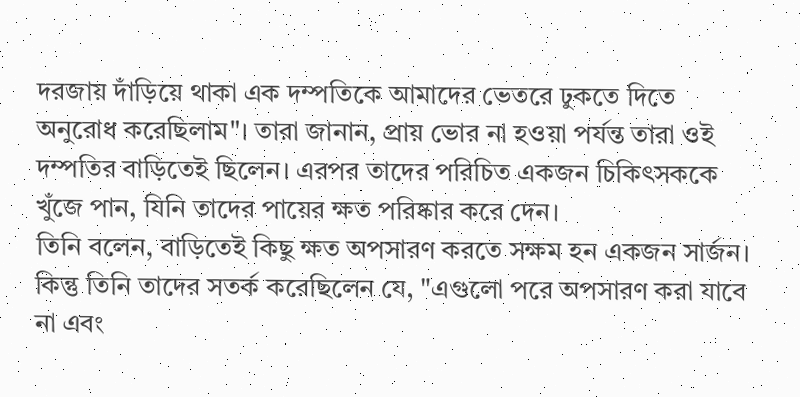দরজায় দাঁড়িয়ে থাকা এক দম্পতিকে আমাদের ভেতরে ঢুকতে দিতে অনুরোধ করেছিলাম"। তারা জানান, প্রায় ভোর না হওয়া পর্যন্ত তারা ওই দম্পতির বাড়িতেই ছিলেন। এরপর তাদের পরিচিত একজন চিকিৎসককে খুঁজে পান, যিনি তাদের পায়ের ক্ষত পরিষ্কার করে দেন।
তিনি বলেন, বাড়িতেই কিছু ক্ষত অপসারণ করতে সক্ষম হন একজন সার্জন। কিন্তু তিনি তাদের সতর্ক করেছিলেন যে, "এগুলো পরে অপসারণ করা যাবে না এবং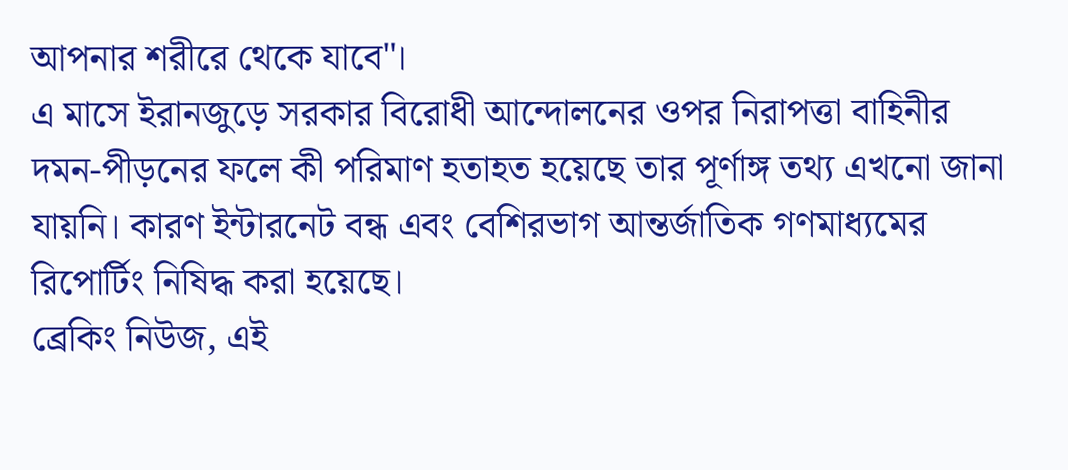আপনার শরীরে থেকে যাবে"।
এ মাসে ইরানজুড়ে সরকার বিরোধী আন্দোলনের ওপর নিরাপত্তা বাহিনীর দমন-পীড়নের ফলে কী পরিমাণ হতাহত হয়েছে তার পূর্ণাঙ্গ তথ্য এখনো জানা যায়নি। কারণ ইন্টারনেট বন্ধ এবং বেশিরভাগ আন্তর্জাতিক গণমাধ্যমের রিপোর্টিং নিষিদ্ধ করা হয়েছে।
ব্রেকিং নিউজ, এই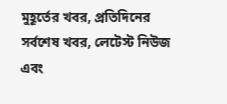মুহূর্তের খবর, প্রতিদিনের সর্বশেষ খবর, লেটেস্ট নিউজ এবং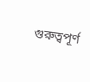গুরুত্বপূর্ণ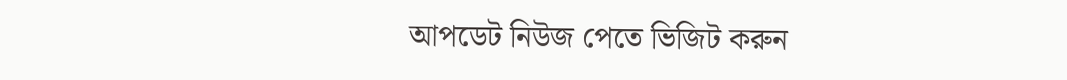আপডেট নিউজ পেতে ভিজিট করুন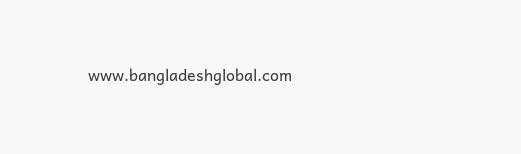www.bangladeshglobal.com